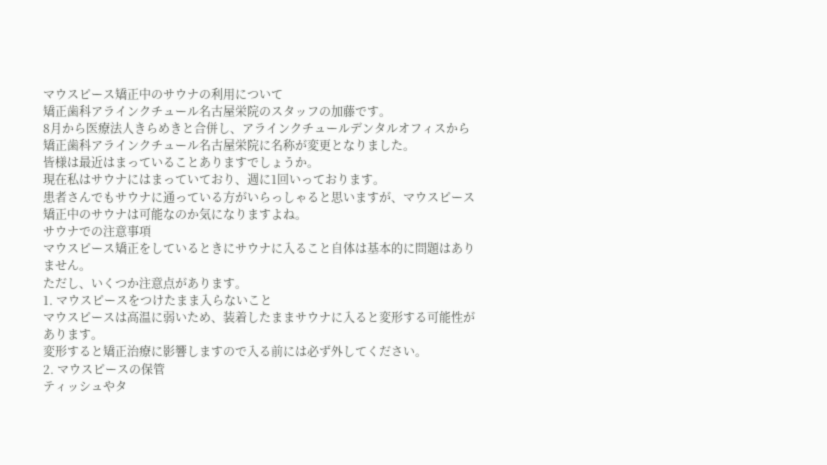マウスピース矯正中のサウナの利用について
矯正歯科アラインクチュール名古屋栄院のスタッフの加藤です。
8月から医療法人きらめきと合併し、アラインクチュールデンタルオフィスから矯正歯科アラインクチュール名古屋栄院に名称が変更となりました。
皆様は最近はまっていることありますでしょうか。
現在私はサウナにはまっていており、週に1回いっております。
患者さんでもサウナに通っている方がいらっしゃると思いますが、マウスピース矯正中のサウナは可能なのか気になりますよね。
サウナでの注意事項
マウスピース矯正をしているときにサウナに入ること自体は基本的に問題はありません。
ただし、いくつか注意点があります。
1. マウスピースをつけたまま入らないこと
マウスピースは高温に弱いため、装着したままサウナに入ると変形する可能性があります。
変形すると矯正治療に影響しますので入る前には必ず外してください。
2. マウスピースの保管
ティッシュやタ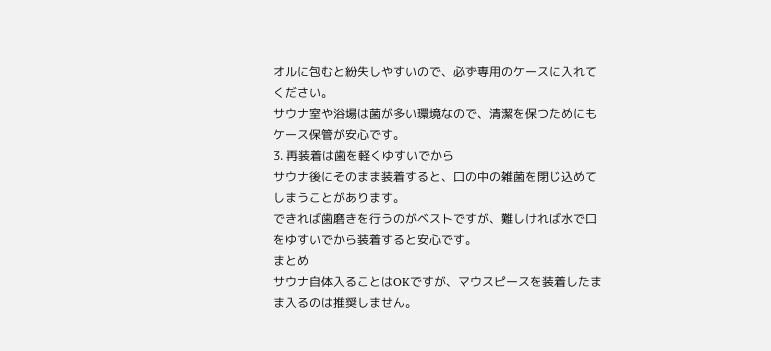オルに包むと紛失しやすいので、必ず専用のケースに入れてください。
サウナ室や浴場は菌が多い環境なので、清潔を保つためにもケース保管が安心です。
3. 再装着は歯を軽くゆすいでから
サウナ後にそのまま装着すると、口の中の雑菌を閉じ込めてしまうことがあります。
できれば歯磨きを行うのがベストですが、難しければ水で口をゆすいでから装着すると安心です。
まとめ
サウナ自体入ることはOKですが、マウスピースを装着したまま入るのは推奨しません。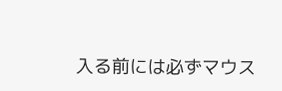入る前には必ずマウス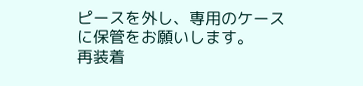ピースを外し、専用のケースに保管をお願いします。
再装着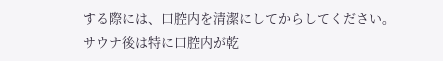する際には、口腔内を清潔にしてからしてください。
サウナ後は特に口腔内が乾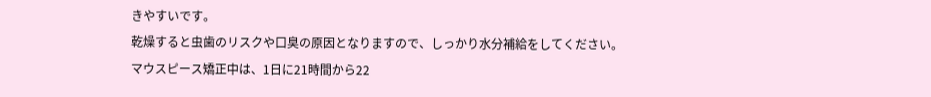きやすいです。
乾燥すると虫歯のリスクや口臭の原因となりますので、しっかり水分補給をしてください。
マウスピース矯正中は、1日に21時間から22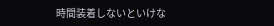時間装着しないといけな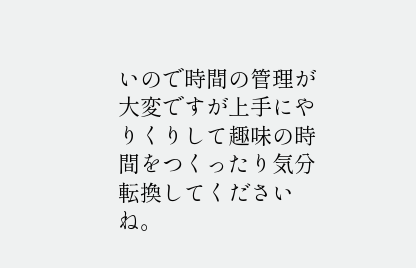いので時間の管理が大変ですが上手にやりくりして趣味の時間をつくったり気分転換してくださいね。